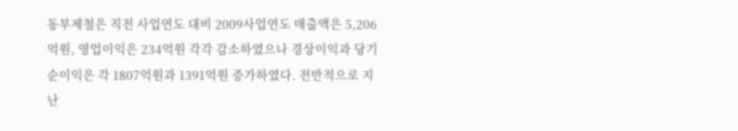동부제철은 직전 사업연도 대비 2009사업연도 매출액은 5,206억원, 영업이익은 234억원 각각 감소하였으나 경상이익과 당기순이익은 각 1807억원과 1391억원 증가하였다. 전반적으로 지난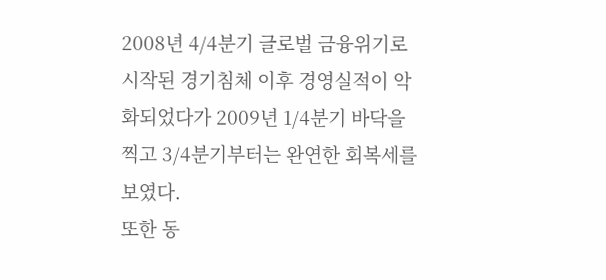2008년 4/4분기 글로벌 금융위기로 시작된 경기침체 이후 경영실적이 악화되었다가 2009년 1/4분기 바닥을 찍고 3/4분기부터는 완연한 회복세를 보였다.
또한 동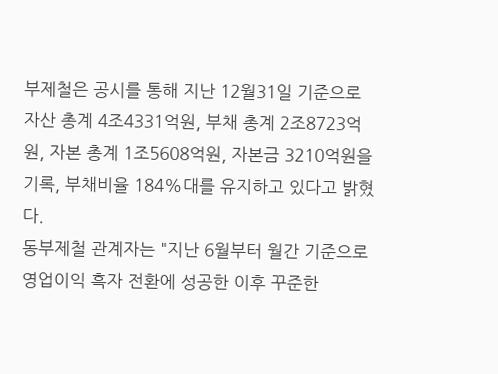부제철은 공시를 통해 지난 12월31일 기준으로 자산 총계 4조4331억원, 부채 총계 2조8723억원, 자본 총계 1조5608억원, 자본금 3210억원을 기록, 부채비율 184%대를 유지하고 있다고 밝혔다.
동부제철 관계자는 "지난 6월부터 월간 기준으로 영업이익 흑자 전환에 성공한 이후 꾸준한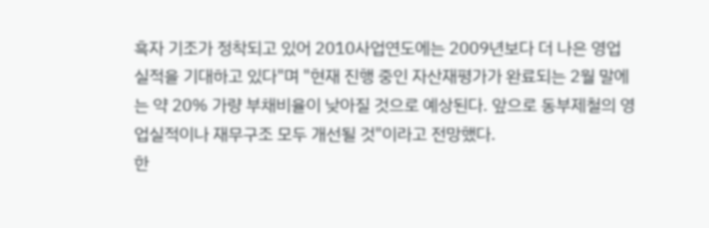흑자 기조가 정착되고 있어 2010사업연도에는 2009년보다 더 나은 영업실적을 기대하고 있다"며 "현재 진행 중인 자산재평가가 완료되는 2월 말에는 약 20% 가량 부채비율이 낮아질 것으로 예상된다. 앞으로 동부제철의 영업실적이나 재무구조 모두 개선될 것"이라고 전망했다.
한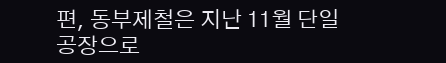편, 동부제철은 지난 11월 단일공장으로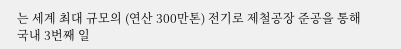는 세계 최대 규모의 (연산 300만톤) 전기로 제철공장 준공을 통해 국내 3번째 일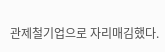관제철기업으로 자리매김했다.